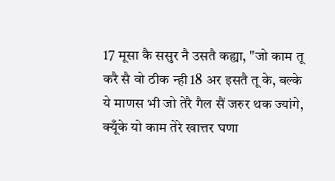17 मूसा कै ससुर नै उसतै कह्या, "जो काम तू करै सै वो ठीक न्ही 18 अर इसतै तू के, बल्के ये माणस भी जो तेरै गैल सैं जरुर थक ज्यांगे, क्यूँके यो काम तेरे खात्तर घणा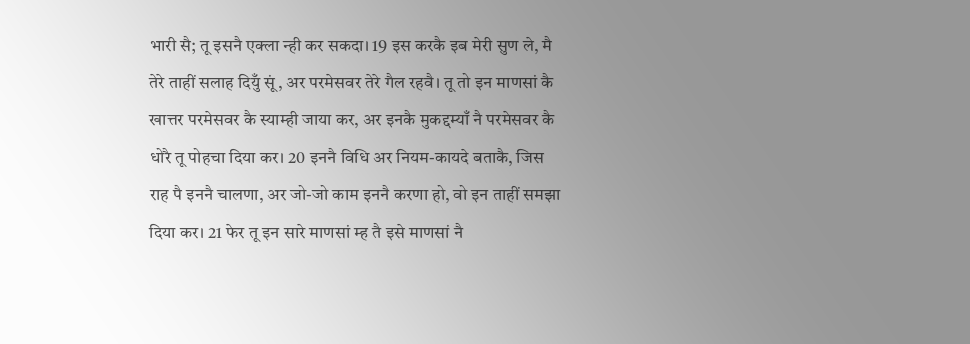भारी सै; तू इसनै एक्ला न्ही कर सकदा। 19 इस करकै इब मेरी सुण ले, मै तेरे ताहीं सलाह दियुँ सूं, अर परमेसवर तेरे गैल रहवै। तू तो इन माणसां कै खात्तर परमेसवर कै स्याम्ही जाया कर, अर इनकै मुकद्दम्याँ नै परमेसवर कै धोरै तू पोहचा दिया कर। 20 इननै विधि अर नियम-कायदे बताकै, जिस राह पै इननै चालणा, अर जो-जो काम इननै करणा हो, वो इन ताहीं समझा दिया कर। 21 फेर तू इन सारे माणसां म्ह तै इसे माणसां नै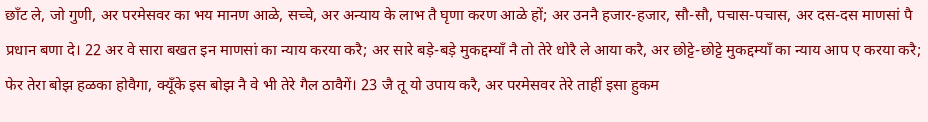छाँट ले, जो गुणी, अर परमेसवर का भय मानण आळे, सच्चे, अर अन्याय के लाभ तै घृणा करण आळे हों; अर उननै हजार-हजार, सौ-सौ, पचास-पचास, अर दस-दस माणसां पै प्रधान बणा दे। 22 अर वे सारा बखत इन माणसां का न्याय करया करै; अर सारे बड़े-बड़े मुकद्दम्याँ नै तो तेरे धोरै ले आया करै, अर छोट्टे-छोट्टे मुकद्दम्याँ का न्याय आप ए करया करै; फेर तेरा बोझ हळका होवैगा, क्यूँके इस बोझ नै वे भी तेरे गैल ठावैगें। 23 जै तू यो उपाय करै, अर परमेसवर तेरे ताहीं इसा हुकम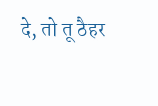दे, तो तू ठैहर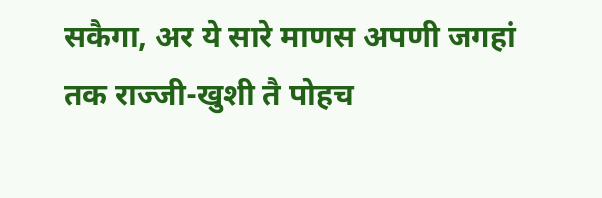सकैगा, अर ये सारे माणस अपणी जगहां तक राज्जी-खुशी तै पोहच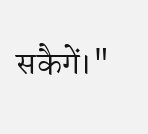सकैगें।"